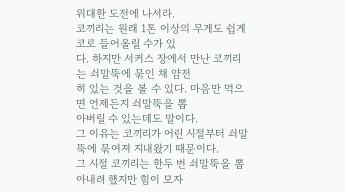위대한 도전에 나서라.
코끼리는 원래 1톤 이상의 무게도 쉽게 코로 들어올릴 수가 있
다. 하지만 서커스 장에서 만난 코끼리는 쇠말뚝에 묶인 채 얌전
히 있는 것을 볼 수 있다. 마음만 먹으면 언제든지 쇠말뚝을 뽑
아버릴 수 있는데도 말이다.
그 이유는 코끼리가 어린 시절부터 쇠말뚝에 묶여져 지내왔기 때문이다.
그 시절 코끼리는 한두 번 쇠말뚝을 뽑아내려 했지만 힘이 모자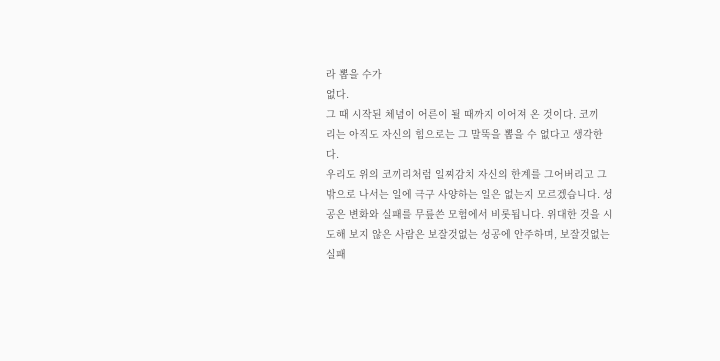라 뽑을 수가
없다.
그 때 시작된 체념이 어른이 될 때까지 이어져 온 것이다. 코끼
리는 아직도 자신의 힘으로는 그 말뚝을 뽑을 수 없다고 생각한
다.
우리도 위의 코끼리처럼 일찌감치 자신의 한계를 그어버리고 그
밖으로 나서는 일에 극구 사양하는 일은 없는지 모르겠습니다. 성
공은 변화와 실패를 무릎쓴 모험에서 비롯됩니다. 위대한 것을 시
도해 보지 않은 사람은 보잘것없는 성공에 안주하며, 보잘것없는
실패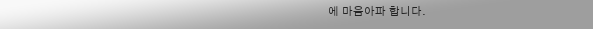에 마음아파 합니다.